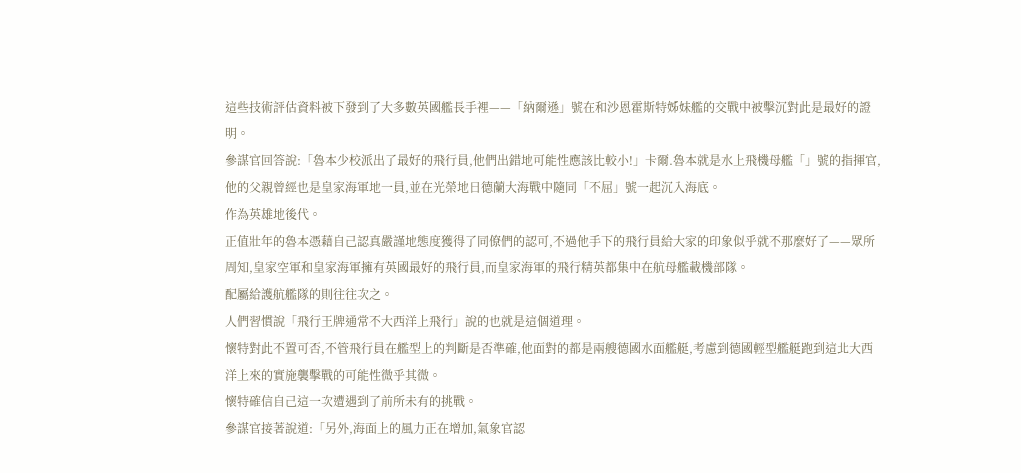這些技術評估資料被下發到了大多數英國艦長手裡——「納爾遜」號在和沙恩霍斯特姊妹艦的交戰中被擊沉對此是最好的證明。
參謀官回答說:「魯本少校派出了最好的飛行員,他們出錯地可能性應該比較小!」卡爾.魯本就是水上飛機母艦「」號的指揮官,他的父親曾經也是皇家海軍地一員,並在光榮地日德蘭大海戰中隨同「不屈」號一起沉入海底。
作為英雄地後代。
正值壯年的魯本憑藉自己認真嚴謹地態度獲得了同僚們的認可,不過他手下的飛行員給大家的印象似乎就不那麼好了——眾所周知,皇家空軍和皇家海軍擁有英國最好的飛行員,而皇家海軍的飛行精英都集中在航母艦載機部隊。
配屬給護航艦隊的則往往次之。
人們習慣說「飛行王牌通常不大西洋上飛行」說的也就是這個道理。
懷特對此不置可否,不管飛行員在艦型上的判斷是否準確,他面對的都是兩艘德國水面艦艇,考慮到德國輕型艦艇跑到這北大西洋上來的實施襲擊戰的可能性微乎其微。
懷特確信自己這一次遭遇到了前所未有的挑戰。
參謀官接著說道:「另外,海面上的風力正在增加,氣象官認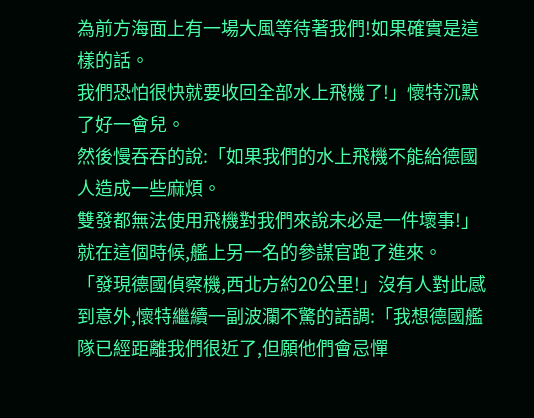為前方海面上有一場大風等待著我們!如果確實是這樣的話。
我們恐怕很快就要收回全部水上飛機了!」懷特沉默了好一會兒。
然後慢吞吞的說:「如果我們的水上飛機不能給德國人造成一些麻煩。
雙發都無法使用飛機對我們來說未必是一件壞事!」就在這個時候,艦上另一名的參謀官跑了進來。
「發現德國偵察機,西北方約20公里!」沒有人對此感到意外,懷特繼續一副波瀾不驚的語調:「我想德國艦隊已經距離我們很近了,但願他們會忌憚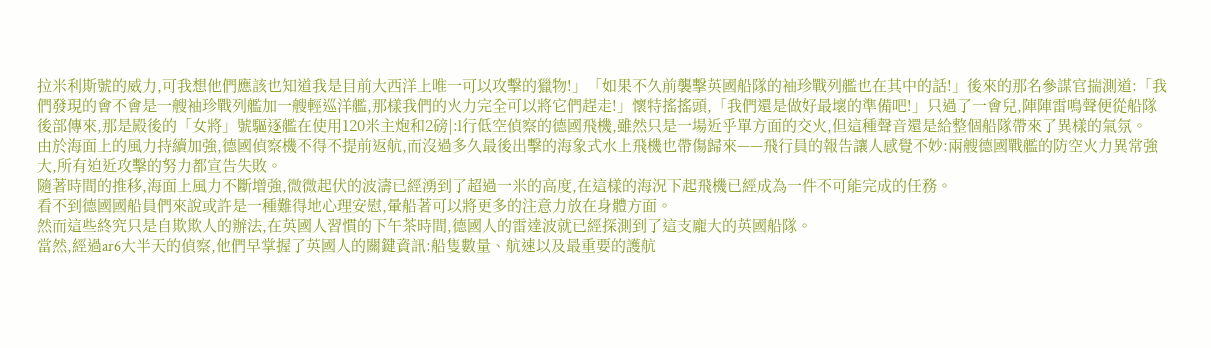拉米利斯號的威力,可我想他們應該也知道我是目前大西洋上唯一可以攻擊的獵物!」「如果不久前襲擊英國船隊的袖珍戰列艦也在其中的話!」後來的那名參謀官揣測道:「我們發現的會不會是一艘袖珍戰列艦加一艘輕巡洋艦,那樣我們的火力完全可以將它們趕走!」懷特搖搖頭,「我們還是做好最壞的準備吧!」只過了一會兒,陣陣雷鳴聲便從船隊後部傳來,那是殿後的「女將」號驅逐艦在使用120米主炮和2磅|:l行低空偵察的德國飛機,雖然只是一場近乎單方面的交火,但這種聲音還是給整個船隊帶來了異樣的氣氛。
由於海面上的風力持續加強,德國偵察機不得不提前返航,而沒過多久最後出擊的海象式水上飛機也帶傷歸來——飛行員的報告讓人感覺不妙:兩艘德國戰艦的防空火力異常強大,所有迫近攻擊的努力都宣告失敗。
隨著時間的推移,海面上風力不斷增強,微微起伏的波濤已經湧到了超過一米的高度,在這樣的海況下起飛機已經成為一件不可能完成的任務。
看不到德國國船員們來說或許是一種難得地心理安慰,暈船著可以將更多的注意力放在身體方面。
然而這些終究只是自欺欺人的辦法,在英國人習慣的下午茶時間,德國人的雷達波就已經探測到了這支龐大的英國船隊。
當然,經過ar6大半天的偵察,他們早掌握了英國人的關鍵資訊:船隻數量、航速以及最重要的護航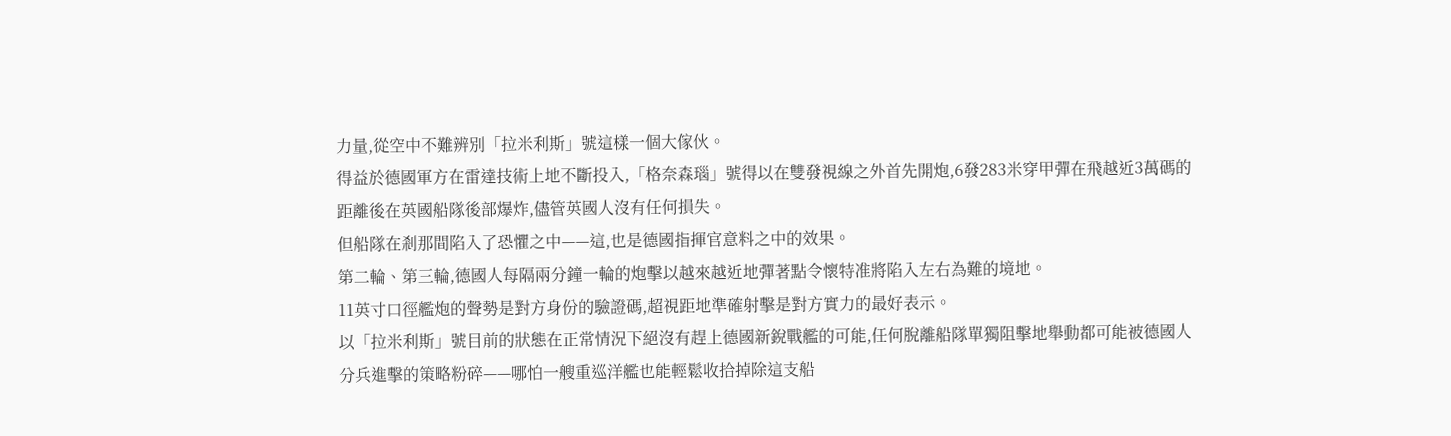力量,從空中不難辨別「拉米利斯」號這樣一個大傢伙。
得益於德國軍方在雷達技術上地不斷投入,「格奈森瑙」號得以在雙發視線之外首先開炮,6發283米穿甲彈在飛越近3萬碼的距離後在英國船隊後部爆炸,儘管英國人沒有任何損失。
但船隊在剎那間陷入了恐懼之中——這,也是德國指揮官意料之中的效果。
第二輪、第三輪,德國人每隔兩分鐘一輪的炮擊以越來越近地彈著點令懷特准將陷入左右為難的境地。
11英寸口徑艦炮的聲勢是對方身份的驗證碼,超視距地準確射擊是對方實力的最好表示。
以「拉米利斯」號目前的狀態在正常情況下絕沒有趕上德國新銳戰艦的可能,任何脫離船隊單獨阻擊地舉動都可能被德國人分兵進擊的策略粉碎——哪怕一艘重巡洋艦也能輕鬆收拾掉除這支船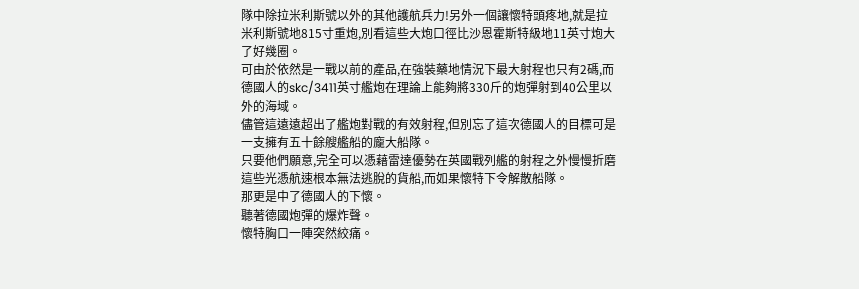隊中除拉米利斯號以外的其他護航兵力!另外一個讓懷特頭疼地,就是拉米利斯號地815寸重炮,別看這些大炮口徑比沙恩霍斯特級地11英寸炮大了好幾圈。
可由於依然是一戰以前的產品,在強裝藥地情況下最大射程也只有2碼,而德國人的skc/3411英寸艦炮在理論上能夠將330斤的炮彈射到40公里以外的海域。
儘管這遠遠超出了艦炮對戰的有效射程,但別忘了這次德國人的目標可是一支擁有五十餘艘艦船的龐大船隊。
只要他們願意,完全可以憑藉雷達優勢在英國戰列艦的射程之外慢慢折磨這些光憑航速根本無法逃脫的貨船,而如果懷特下令解散船隊。
那更是中了德國人的下懷。
聽著德國炮彈的爆炸聲。
懷特胸口一陣突然絞痛。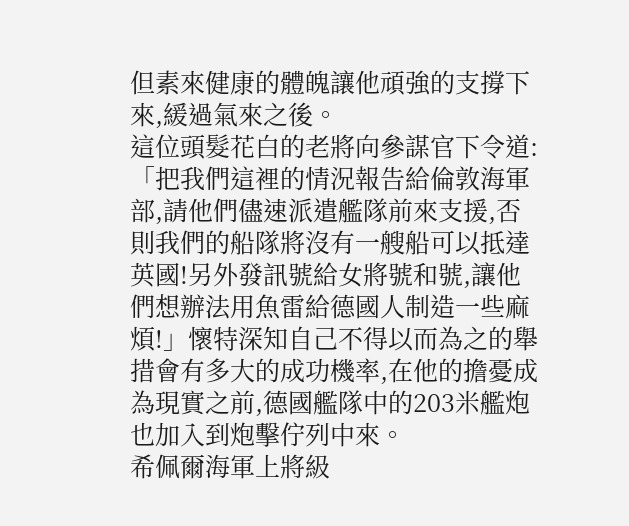但素來健康的體魄讓他頑強的支撐下來,緩過氣來之後。
這位頭髮花白的老將向參謀官下令道:「把我們這裡的情況報告給倫敦海軍部,請他們儘速派遣艦隊前來支援,否則我們的船隊將沒有一艘船可以抵達英國!另外發訊號給女將號和號,讓他們想辦法用魚雷給德國人制造一些麻煩!」懷特深知自己不得以而為之的舉措會有多大的成功機率,在他的擔憂成為現實之前,德國艦隊中的203米艦炮也加入到炮擊佇列中來。
希佩爾海軍上將級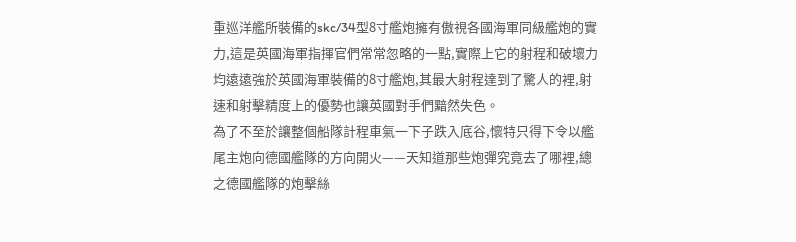重巡洋艦所裝備的skc/34型8寸艦炮擁有傲視各國海軍同級艦炮的實力,這是英國海軍指揮官們常常忽略的一點,實際上它的射程和破壞力均遠遠強於英國海軍裝備的8寸艦炮,其最大射程達到了驚人的裡,射速和射擊精度上的優勢也讓英國對手們黯然失色。
為了不至於讓整個船隊計程車氣一下子跌入底谷,懷特只得下令以艦尾主炮向德國艦隊的方向開火——天知道那些炮彈究竟去了哪裡,總之德國艦隊的炮擊絲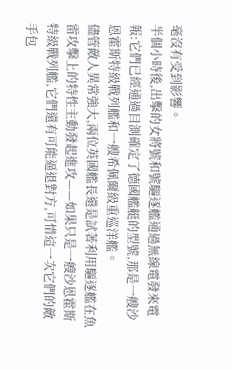毫沒有受到影響。
半個小時後,出擊的女將號和號驅逐艦通過無線電發來電報:它們已經通過目測確定了德國艦艇的型號,那是一艘沙恩霍斯特級戰列艦和一艘希佩爾級重巡洋艦。
儘管敵人異常強大,兩位英國艦長還是試著利用驅逐艦在魚雷攻擊上的特性主動發起進攻——如果只是一艘沙恩霍斯特級戰列艦,它們還有可能逼退對方,可惜這一次它們的敵手包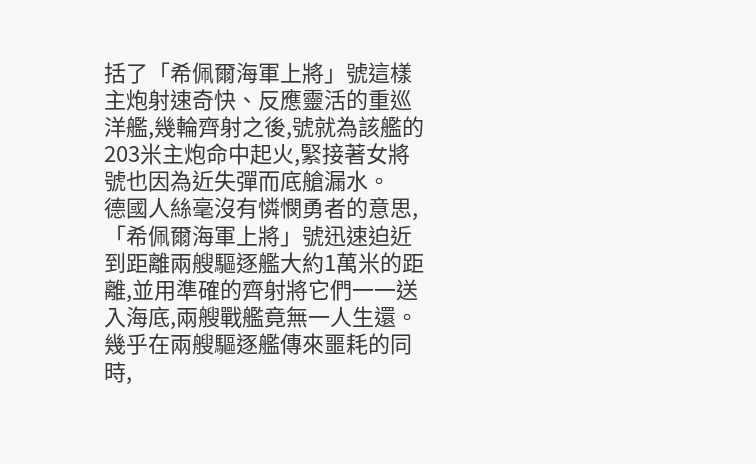括了「希佩爾海軍上將」號這樣主炮射速奇快、反應靈活的重巡洋艦,幾輪齊射之後,號就為該艦的203米主炮命中起火,緊接著女將號也因為近失彈而底艙漏水。
德國人絲毫沒有憐憫勇者的意思,「希佩爾海軍上將」號迅速迫近到距離兩艘驅逐艦大約1萬米的距離,並用準確的齊射將它們一一送入海底,兩艘戰艦竟無一人生還。
幾乎在兩艘驅逐艦傳來噩耗的同時,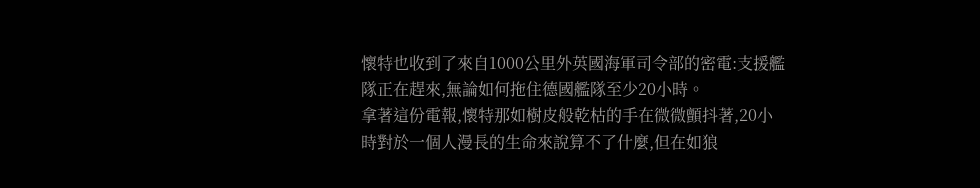懷特也收到了來自1000公里外英國海軍司令部的密電:支援艦隊正在趕來,無論如何拖住德國艦隊至少20小時。
拿著這份電報,懷特那如樹皮般乾枯的手在微微顫抖著,20小時對於一個人漫長的生命來說算不了什麼,但在如狼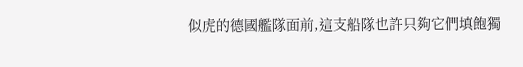似虎的德國艦隊面前,這支船隊也許只夠它們填飽獨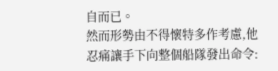自而已。
然而形勢由不得懷特多作考慮,他忍痛讓手下向整個船隊發出命令: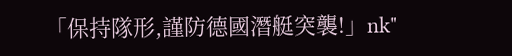「保持隊形,謹防德國潛艇突襲!」nk"